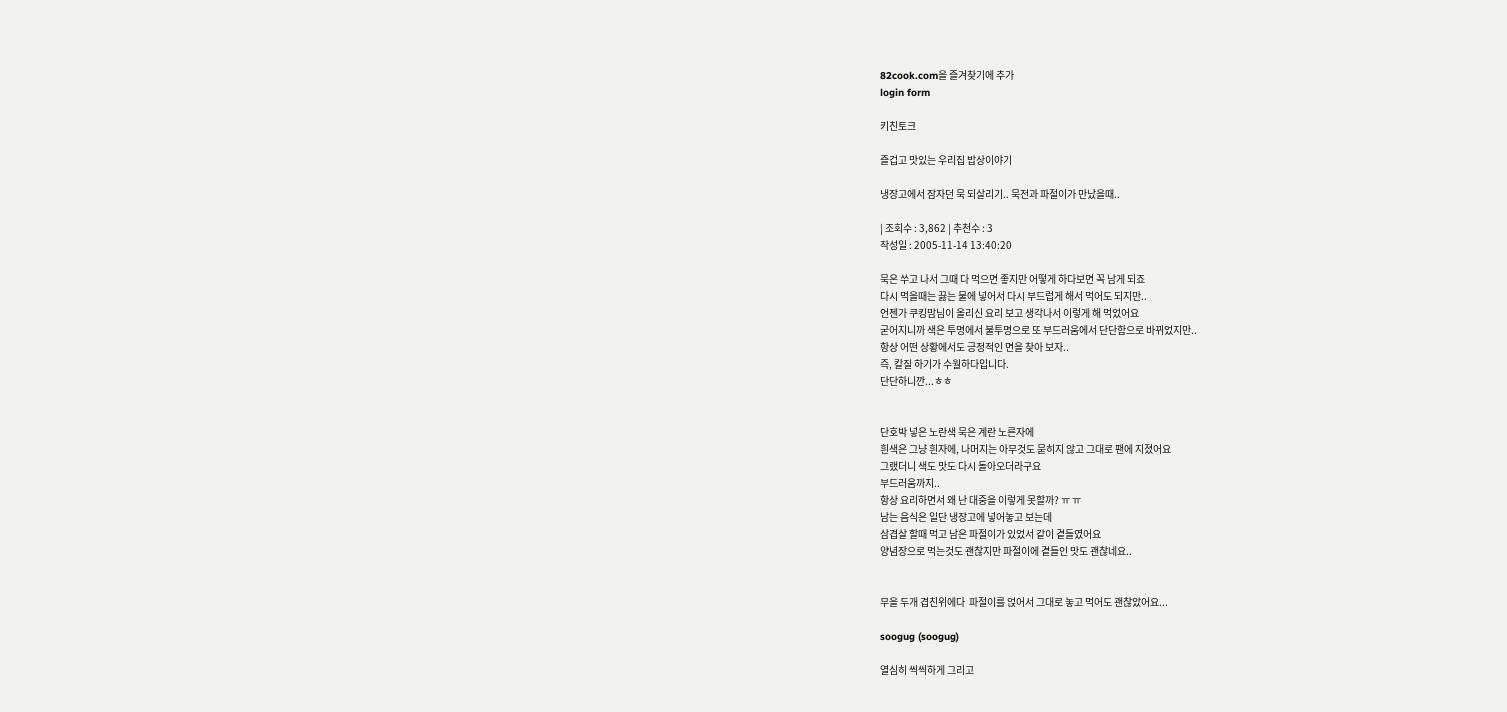82cook.com을 즐겨찾기에 추가
login form

키친토크

즐겁고 맛있는 우리집 밥상이야기

냉장고에서 잠자던 묵 되살리기.. 묵전과 파절이가 만났을때..

| 조회수 : 3,862 | 추천수 : 3
작성일 : 2005-11-14 13:40:20

묵은 쑤고 나서 그때 다 먹으면 좋지만 어떻게 하다보면 꼭 남게 되죠
다시 먹을때는 끓는 물에 넣어서 다시 부드럽게 해서 먹어도 되지만..
언젠가 쿠킹맘님이 올리신 요리 보고 생각나서 이렇게 해 먹었어요
굳어지니까 색은 투명에서 불투명으로 또 부드러움에서 단단함으로 바뀌었지만..
항상 어떤 상황에서도 긍정적인 면을 찾아 보자..
즉, 칼질 하기가 수월하다입니다.
단단하니깐...ㅎㅎ


단호박 넣은 노란색 묵은 계란 노른자에
흰색은 그냥 흰자에, 나머지는 아무것도 묻히지 않고 그대로 팬에 지졌어요
그랬더니 색도 맛도 다시 돌아오더라구요
부드러움까지..
항상 요리하면서 왜 난 대중을 이렇게 못할까? ㅠ ㅠ
남는 음식은 일단 냉장고에 넣어놓고 보는데
삼겹살 할때 먹고 남은 파절이가 있었서 같이 곁들였어요
양념장으로 먹는것도 괜찮지만 파절이에 곁들인 맛도 괜찮네요..


무을 두개 겹친위에다  파절이를 얹어서 그대로 놓고 먹어도 괜찮았어요...

soogug (soogug)

열심히 씩씩하게 그리고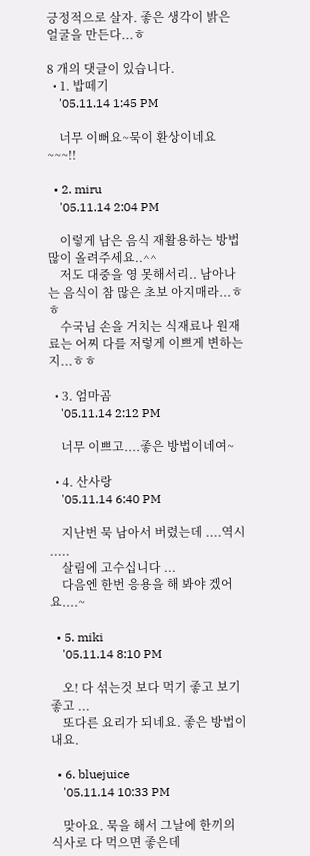긍정적으로 살자. 좋은 생각이 밝은 얼굴을 만든다...ㅎ

8 개의 댓글이 있습니다.
  • 1. 밥떼기
    '05.11.14 1:45 PM

    너무 이뻐요~묵이 환상이네요~~~!!

  • 2. miru
    '05.11.14 2:04 PM

    이렇게 남은 음식 재활용하는 방법 많이 올려주세요..^^
    저도 대중을 영 못해서리.. 남아나는 음식이 참 많은 초보 아지매라...ㅎㅎ
    수국님 손을 거치는 식재료나 원재료는 어찌 다를 저렇게 이쁘게 변하는지...ㅎㅎ

  • 3. 엄마곰
    '05.11.14 2:12 PM

    너무 이쁘고....좋은 방법이네여~

  • 4. 산사랑
    '05.11.14 6:40 PM

    지난번 묵 남아서 버렸는데 ....역시 .....
    살림에 고수십니다 ...
    다음엔 한번 응용을 해 봐야 겠어요....~

  • 5. miki
    '05.11.14 8:10 PM

    오! 다 섞는것 보다 먹기 좋고 보기 좋고 ...
    또다른 요리가 되네요. 좋은 방법이내요.

  • 6. bluejuice
    '05.11.14 10:33 PM

    맞아요. 묵을 해서 그날에 한끼의 식사로 다 먹으면 좋은데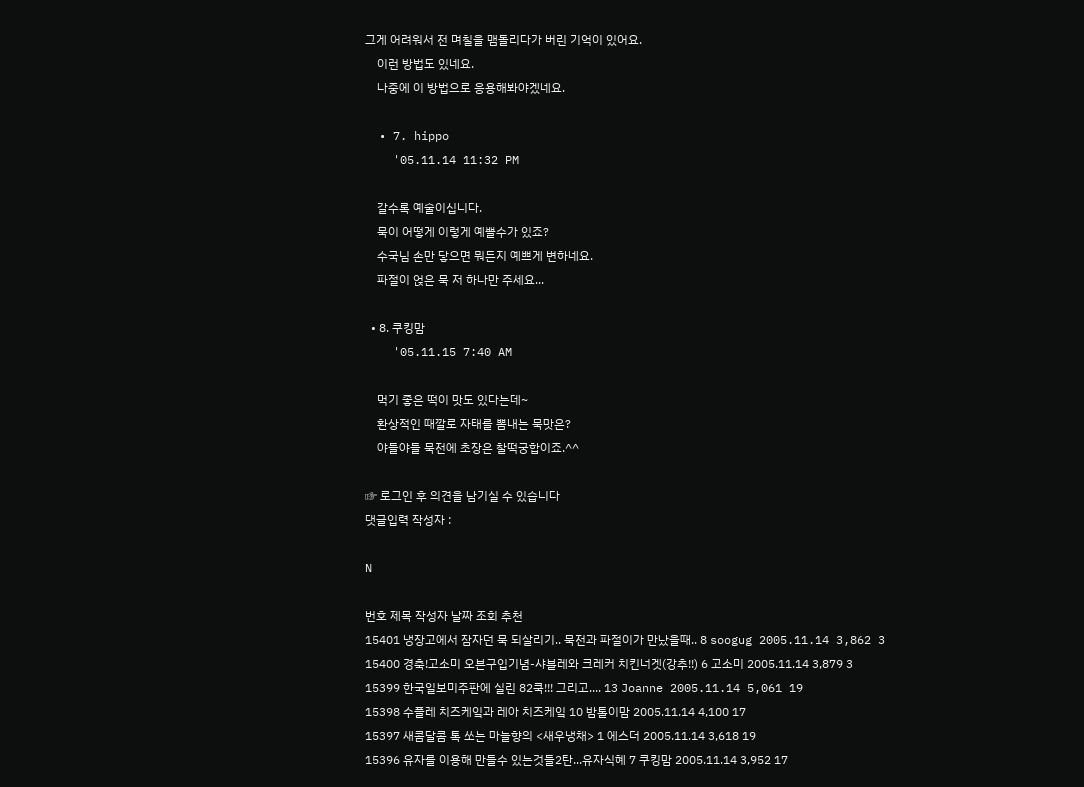그게 어려워서 전 며칠을 맴돌리다가 버린 기억이 있어요.
    이런 방법도 있네요.
    나중에 이 방법으로 응용해봐야겠네요.

  • 7. hippo
    '05.11.14 11:32 PM

    갈수록 예술이십니다.
    묵이 어떻게 이렇게 예쁠수가 있죠?
    수국님 손만 닿으면 뭐든지 예쁘게 변하네요.
    파절이 얹은 묵 저 하나만 주세요...

  • 8. 쿠킹맘
    '05.11.15 7:40 AM

    먹기 좋은 떡이 맛도 있다는데~
    환상적인 때깔로 자태를 뽐내는 묵맛은?
    야들야들 묵전에 초장은 찰떡궁합이죠.^^

☞ 로그인 후 의견을 남기실 수 있습니다
댓글입력 작성자 :

N

번호 제목 작성자 날짜 조회 추천
15401 냉장고에서 잠자던 묵 되살리기.. 묵전과 파절이가 만났을때.. 8 soogug 2005.11.14 3,862 3
15400 경축!고소미 오븐구입기념-샤블레와 크레커 치킨너겟(강추!!) 6 고소미 2005.11.14 3,879 3
15399 한국일보미주판에 실린 82쿡!!! 그리고.... 13 Joanne 2005.11.14 5,061 19
15398 수플레 치즈케잌과 레아 치즈케잌 10 밤톨이맘 2005.11.14 4,100 17
15397 새콤달콤 톡 쏘는 마늘향의 <새우냉채> 1 에스더 2005.11.14 3,618 19
15396 유자를 이용해 만들수 있는것들2탄...유자식혜 7 쿠킹맘 2005.11.14 3,952 17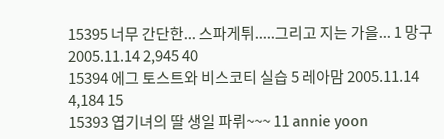15395 너무 간단한... 스파게튀.....그리고 지는 가을... 1 망구 2005.11.14 2,945 40
15394 에그 토스트와 비스코티 실습 5 레아맘 2005.11.14 4,184 15
15393 엽기녀의 딸 생일 파뤼~~~ 11 annie yoon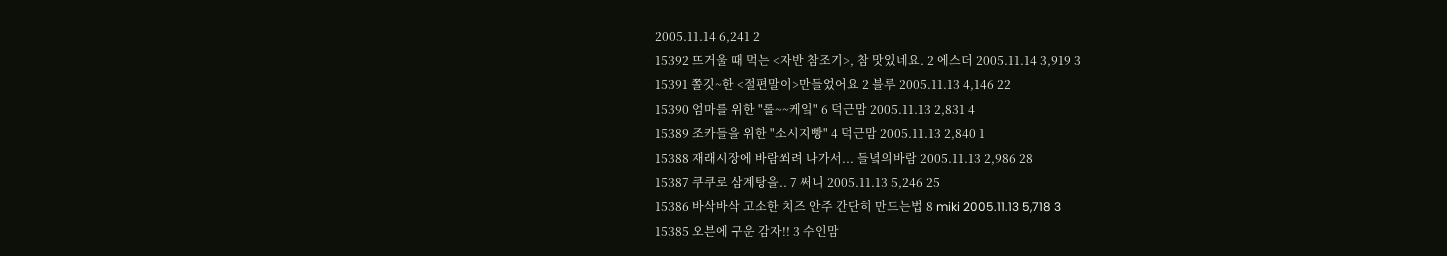2005.11.14 6,241 2
15392 뜨거울 때 먹는 <자반 참조기>, 참 맛있네요. 2 에스더 2005.11.14 3,919 3
15391 쫄깃~한 <절편말이>만들었어요 2 블루 2005.11.13 4,146 22
15390 엄마를 위한 "롤~~케잌" 6 덕근맘 2005.11.13 2,831 4
15389 조카들을 위한 "소시지빵" 4 덕근맘 2005.11.13 2,840 1
15388 재래시장에 바람쐬려 나가서... 들녘의바람 2005.11.13 2,986 28
15387 쿠쿠로 삼계탕을.. 7 써니 2005.11.13 5,246 25
15386 바삭바삭 고소한 치즈 안주 간단히 만드는법 8 miki 2005.11.13 5,718 3
15385 오븐에 구운 감자!! 3 수인맘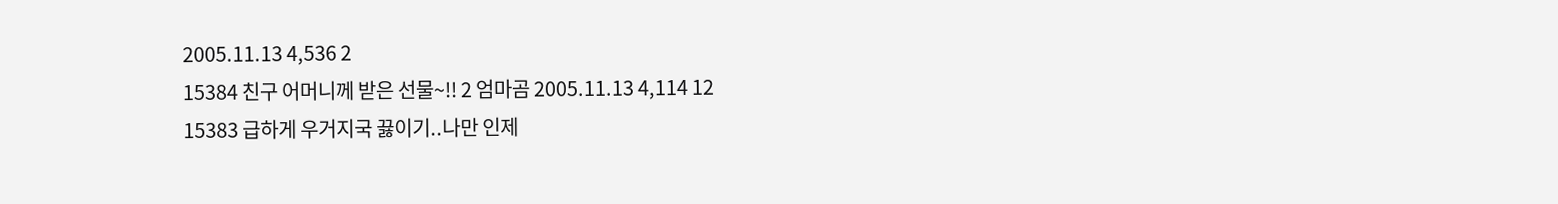2005.11.13 4,536 2
15384 친구 어머니께 받은 선물~!! 2 엄마곰 2005.11.13 4,114 12
15383 급하게 우거지국 끓이기..나만 인제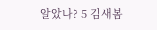알았나? 5 김새봄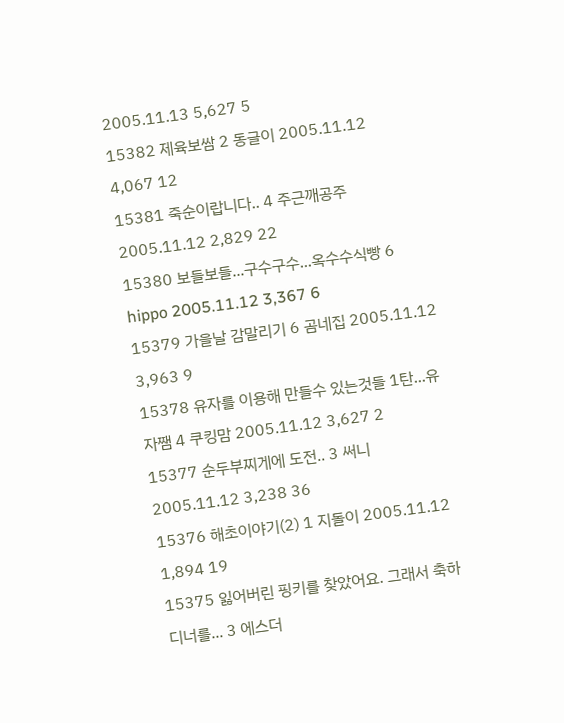2005.11.13 5,627 5
15382 제육보쌈 2 동글이 2005.11.12 4,067 12
15381 죽순이랍니다.. 4 주근깨공주 2005.11.12 2,829 22
15380 보들보들...구수구수...옥수수식빵 6 hippo 2005.11.12 3,367 6
15379 가을날 감말리기 6 곰네집 2005.11.12 3,963 9
15378 유자를 이용해 만들수 있는것들 1탄...유자쨈 4 쿠킹맘 2005.11.12 3,627 2
15377 순두부찌게에 도전.. 3 써니 2005.11.12 3,238 36
15376 해초이야기(2) 1 지돌이 2005.11.12 1,894 19
15375 잃어버린 핑키를 찾았어요. 그래서 축하 디너를... 3 에스더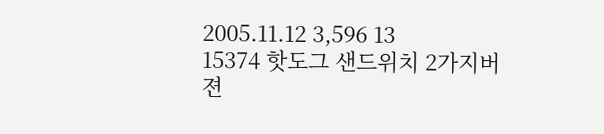2005.11.12 3,596 13
15374 핫도그 샌드위치 2가지버젼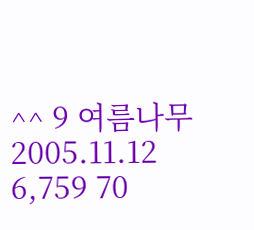^^ 9 여름나무 2005.11.12 6,759 70